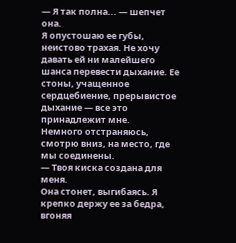— Я так полна... — шепчет она.
Я опустошаю ее губы, неистово трахая. Не хочу давать ей ни малейшего шанса перевести дыхание. Ее стоны, учащенное сердцебиение, прерывистое дыхание — все это принадлежит мне.
Немного отстраняюсь, смотрю вниз, на место, где мы соединены.
— Твоя киска создана для меня.
Она стонет, выгибаясь. Я крепко держу ее за бедра, вгоняя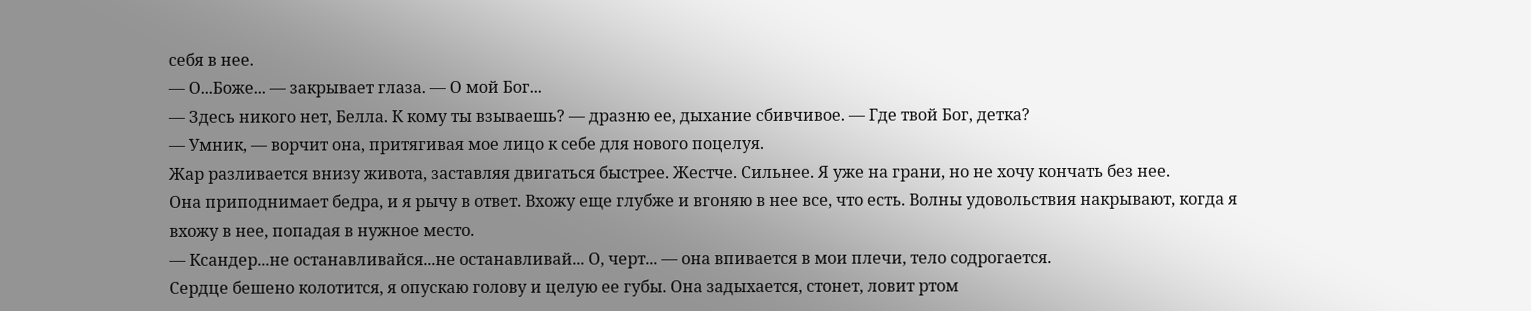себя в нее.
— О...Боже... — закрывает глаза. — О мой Бог...
— Здесь никого нет, Белла. К кому ты взываешь? — дразню ее, дыхание сбивчивое. — Где твой Бог, детка?
— Умник, — ворчит она, притягивая мое лицо к себе для нового поцелуя.
Жар разливается внизу живота, заставляя двигаться быстрее. Жестче. Сильнее. Я уже на грани, но не хочу кончать без нее.
Она приподнимает бедра, и я рычу в ответ. Вхожу еще глубже и вгоняю в нее все, что есть. Волны удовольствия накрывают, когда я вхожу в нее, попадая в нужное место.
— Ксандер...не останавливайся...не останавливай... О, черт... — она впивается в мои плечи, тело содрогается.
Сердце бешено колотится, я опускаю голову и целую ее губы. Она задыхается, стонет, ловит ртом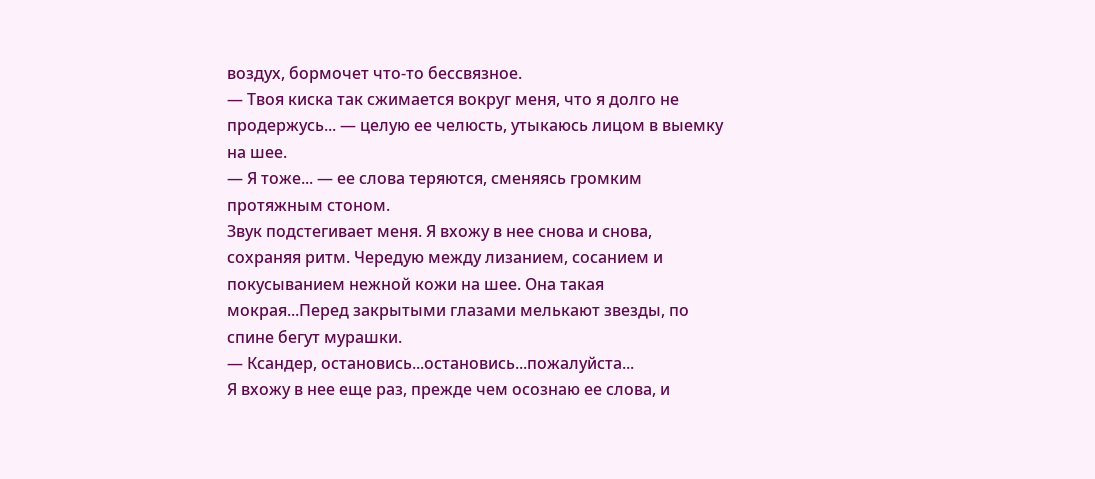воздух, бормочет что-то бессвязное.
— Твоя киска так сжимается вокруг меня, что я долго не продержусь... — целую ее челюсть, утыкаюсь лицом в выемку на шее.
— Я тоже... — ее слова теряются, сменяясь громким протяжным стоном.
Звук подстегивает меня. Я вхожу в нее снова и снова, сохраняя ритм. Чередую между лизанием, сосанием и покусыванием нежной кожи на шее. Она такая мокрая...Перед закрытыми глазами мелькают звезды, по спине бегут мурашки.
— Ксандер, остановись...остановись...пожалуйста...
Я вхожу в нее еще раз, прежде чем осознаю ее слова, и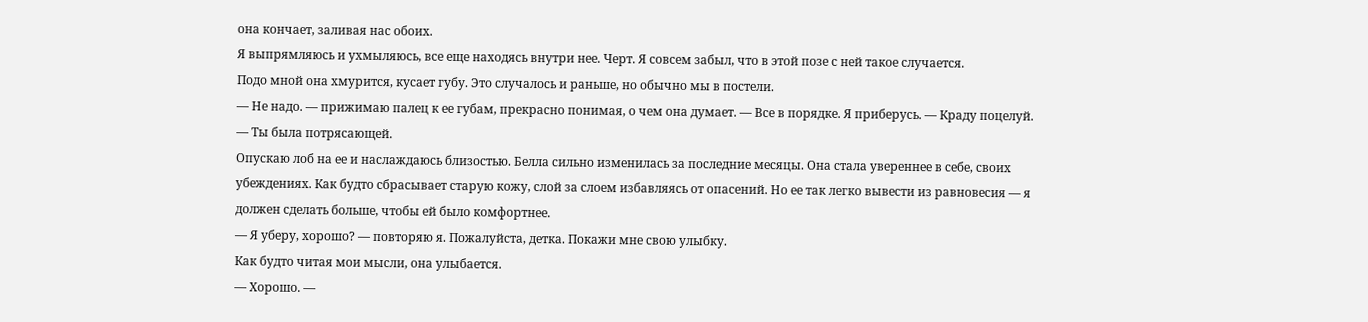она кончает, заливая нас обоих.
Я выпрямляюсь и ухмыляюсь, все еще находясь внутри нее. Черт. Я совсем забыл, что в этой позе с ней такое случается.
Подо мной она хмурится, кусает губу. Это случалось и раньше, но обычно мы в постели.
— Не надо. — прижимаю палец к ее губам, прекрасно понимая, о чем она думает. — Все в порядке. Я приберусь. — Краду поцелуй. — Ты была потрясающей.
Опускаю лоб на ее и наслаждаюсь близостью. Белла сильно изменилась за последние месяцы. Она стала увереннее в себе, своих убеждениях. Как будто сбрасывает старую кожу, слой за слоем избавляясь от опасений. Но ее так легко вывести из равновесия — я должен сделать больше, чтобы ей было комфортнее.
— Я уберу, хорошо? — повторяю я. Пожалуйста, детка. Покажи мне свою улыбку.
Как будто читая мои мысли, она улыбается.
— Хорошо. —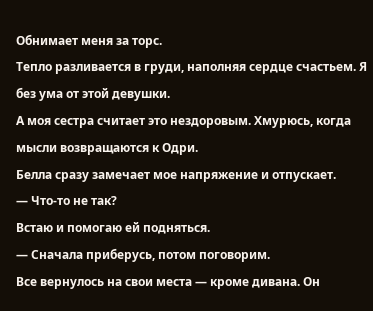Обнимает меня за торс.
Тепло разливается в груди, наполняя сердце счастьем. Я без ума от этой девушки.
А моя сестра считает это нездоровым. Хмурюсь, когда мысли возвращаются к Одри.
Белла сразу замечает мое напряжение и отпускает.
— Что-то не так?
Встаю и помогаю ей подняться.
— Сначала приберусь, потом поговорим.
Все вернулось на свои места — кроме дивана. Он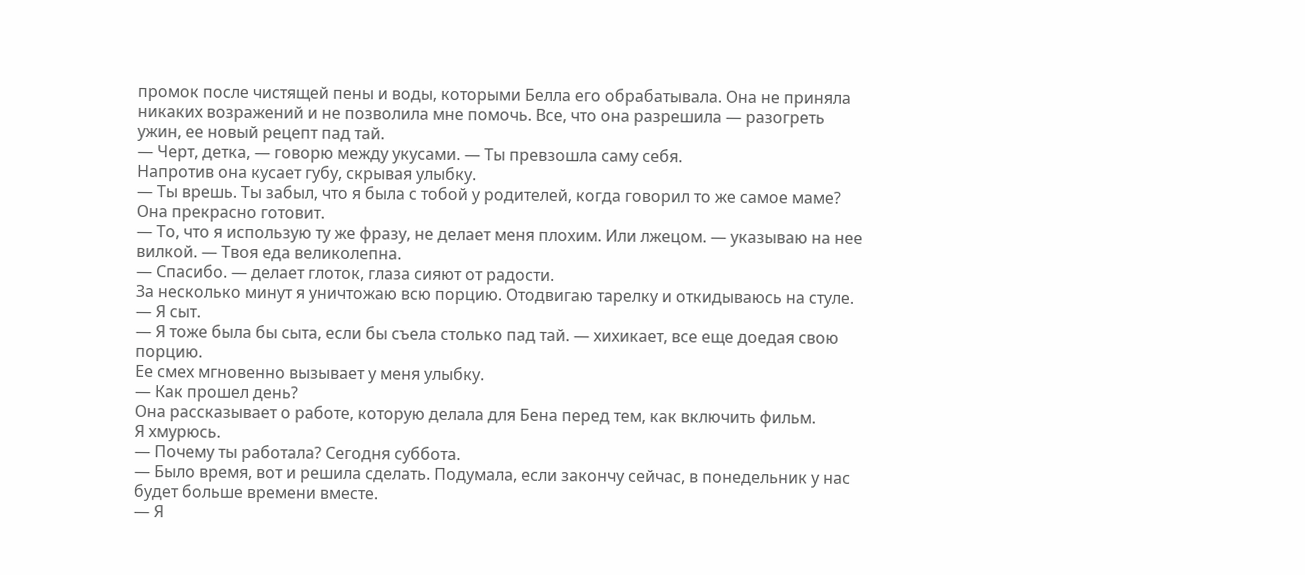промок после чистящей пены и воды, которыми Белла его обрабатывала. Она не приняла никаких возражений и не позволила мне помочь. Все, что она разрешила — разогреть ужин, ее новый рецепт пад тай.
— Черт, детка, — говорю между укусами. — Ты превзошла саму себя.
Напротив она кусает губу, скрывая улыбку.
— Ты врешь. Ты забыл, что я была с тобой у родителей, когда говорил то же самое маме? Она прекрасно готовит.
— То, что я использую ту же фразу, не делает меня плохим. Или лжецом. — указываю на нее вилкой. — Твоя еда великолепна.
— Спасибо. — делает глоток, глаза сияют от радости.
За несколько минут я уничтожаю всю порцию. Отодвигаю тарелку и откидываюсь на стуле.
— Я сыт.
— Я тоже была бы сыта, если бы съела столько пад тай. — хихикает, все еще доедая свою порцию.
Ее смех мгновенно вызывает у меня улыбку.
— Как прошел день?
Она рассказывает о работе, которую делала для Бена перед тем, как включить фильм.
Я хмурюсь.
— Почему ты работала? Сегодня суббота.
— Было время, вот и решила сделать. Подумала, если закончу сейчас, в понедельник у нас будет больше времени вместе.
— Я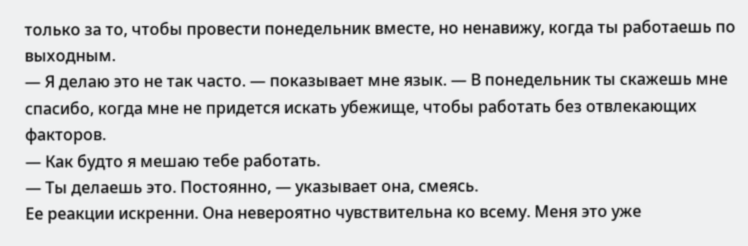только за то, чтобы провести понедельник вместе, но ненавижу, когда ты работаешь по выходным.
— Я делаю это не так часто. — показывает мне язык. — В понедельник ты скажешь мне спасибо, когда мне не придется искать убежище, чтобы работать без отвлекающих факторов.
— Как будто я мешаю тебе работать.
— Ты делаешь это. Постоянно, — указывает она, смеясь.
Ее реакции искренни. Она невероятно чувствительна ко всему. Меня это уже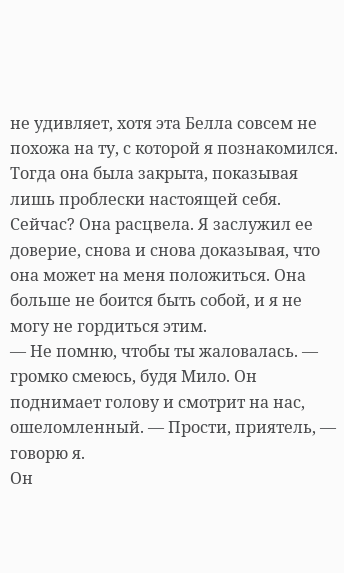не удивляет, хотя эта Белла совсем не похожа на ту, с которой я познакомился. Тогда она была закрыта, показывая лишь проблески настоящей себя. Сейчас? Она расцвела. Я заслужил ее доверие, снова и снова доказывая, что она может на меня положиться. Она больше не боится быть собой, и я не могу не гордиться этим.
— Не помню, чтобы ты жаловалась. — громко смеюсь, будя Мило. Он поднимает голову и смотрит на нас, ошеломленный. — Прости, приятель, — говорю я.
Он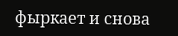фыркает и снова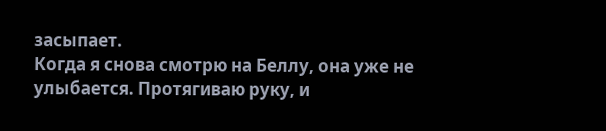засыпает.
Когда я снова смотрю на Беллу, она уже не улыбается. Протягиваю руку, и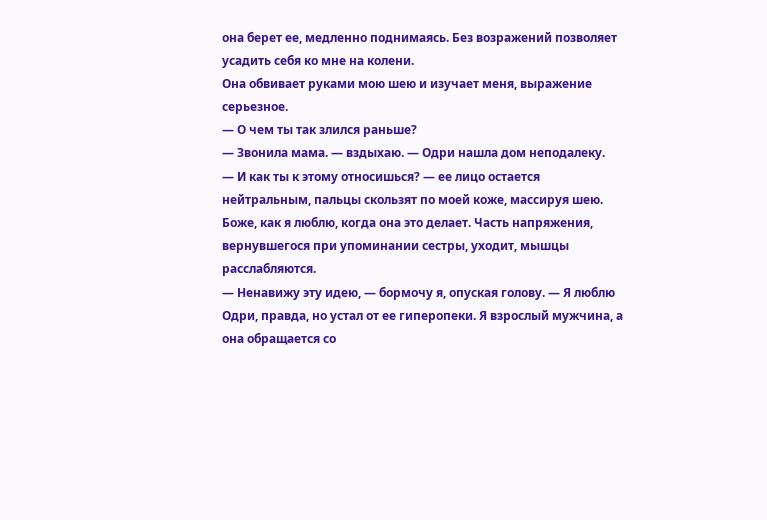она берет ее, медленно поднимаясь. Без возражений позволяет усадить себя ко мне на колени.
Она обвивает руками мою шею и изучает меня, выражение серьезное.
— О чем ты так злился раньше?
— Звонила мама. — вздыхаю. — Одри нашла дом неподалеку.
— И как ты к этому относишься? — ее лицо остается нейтральным, пальцы скользят по моей коже, массируя шею.
Боже, как я люблю, когда она это делает. Часть напряжения, вернувшегося при упоминании сестры, уходит, мышцы расслабляются.
— Ненавижу эту идею, — бормочу я, опуская голову. — Я люблю Одри, правда, но устал от ее гиперопеки. Я взрослый мужчина, а она обращается со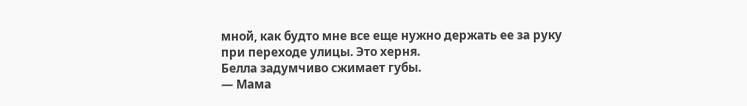мной, как будто мне все еще нужно держать ее за руку при переходе улицы. Это херня.
Белла задумчиво сжимает губы.
— Мама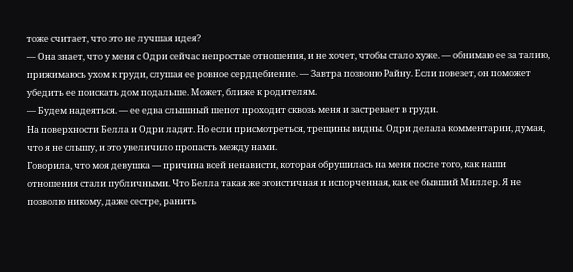тоже считает, что это не лучшая идея?
— Она знает, что у меня с Одри сейчас непростые отношения, и не хочет, чтобы стало хуже. — обнимаю ее за талию, прижимаюсь ухом к груди, слушая ее ровное сердцебиение. — Завтра позвоню Райну. Если повезет, он поможет убедить ее поискать дом подальше. Может, ближе к родителям.
— Будем надеяться. — ее едва слышный шепот проходит сквозь меня и застревает в груди.
На поверхности Белла и Одри ладят. Но если присмотреться, трещины видны. Одри делала комментарии, думая, что я не слышу, и это увеличило пропасть между нами.
Говорила, что моя девушка — причина всей ненависти, которая обрушилась на меня после того, как наши отношения стали публичными. Что Белла такая же эгоистичная и испорченная, как ее бывший Миллер. Я не позволю никому, даже сестре, ранить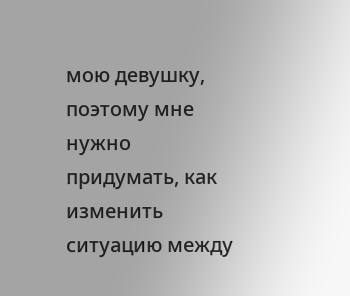мою девушку, поэтому мне нужно придумать, как изменить ситуацию между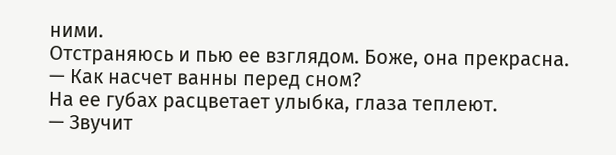ними.
Отстраняюсь и пью ее взглядом. Боже, она прекрасна.
— Как насчет ванны перед сном?
На ее губах расцветает улыбка, глаза теплеют.
— Звучит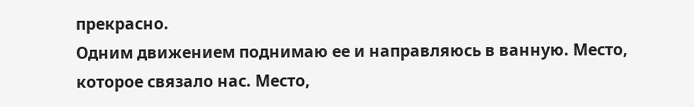прекрасно.
Одним движением поднимаю ее и направляюсь в ванную. Место, которое связало нас. Место,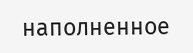наполненное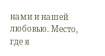нами и нашей любовью. Место, где я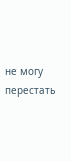не могу перестать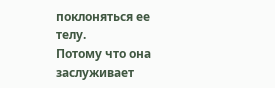поклоняться ее телу.
Потому что она заслуживает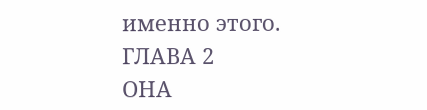именно этого.
ГЛАВА 2
ОНА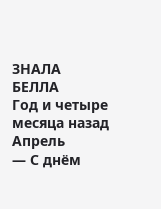ЗНАЛА
БЕЛЛА
Год и четыре месяца назад
Апрель
— С днём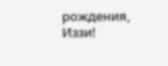рождения, Иззи!